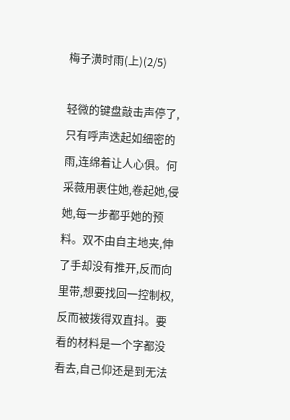梅子潢时雨(上)(2/5)

轻微的键盘敲击声停了,只有呼声迭起如细密的雨,连绵着让人心俱。何采薇用裹住她,卷起她,侵她,每一步都乎她的预料。双不由自主地夹,伸了手却没有推开,反而向里带,想要找回一控制权,反而被拨得双直抖。要看的材料是一个字都没看去,自己仰还是到无法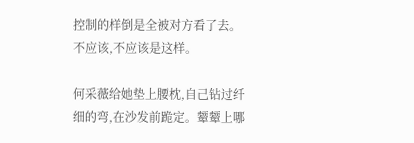控制的样倒是全被对方看了去。不应该,不应该是这样。

何采薇给她垫上腰枕,自己钻过纤细的弯,在沙发前跪定。颦颦上哪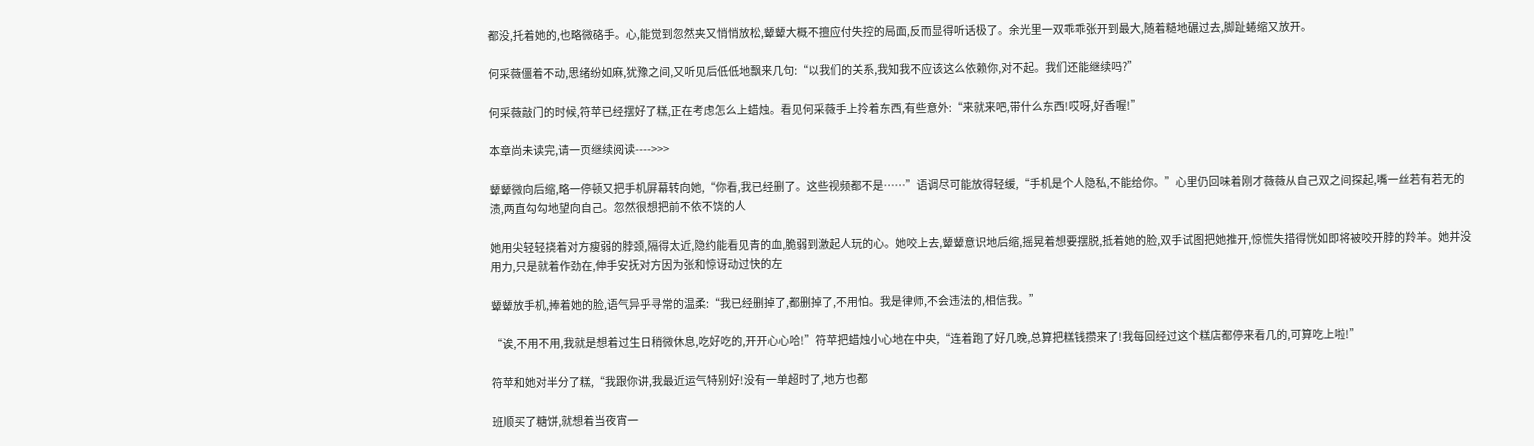都没,托着她的,也略微硌手。心,能觉到忽然夹又悄悄放松,颦颦大概不擅应付失控的局面,反而显得听话极了。余光里一双乖乖张开到最大,随着糙地碾过去,脚趾蜷缩又放开。

何采薇僵着不动,思绪纷如麻,犹豫之间,又听见后低低地飘来几句:“以我们的关系,我知我不应该这么依赖你,对不起。我们还能继续吗?”

何采薇敲门的时候,符苹已经摆好了糕,正在考虑怎么上蜡烛。看见何采薇手上拎着东西,有些意外:“来就来吧,带什么东西!哎呀,好香喔!”

本章尚未读完,请一页继续阅读---->>>

颦颦微向后缩,略一停顿又把手机屏幕转向她,“你看,我已经删了。这些视频都不是……”语调尽可能放得轻缓,“手机是个人隐私,不能给你。”心里仍回味着刚才薇薇从自己双之间探起,嘴一丝若有若无的渍,两直勾勾地望向自己。忽然很想把前不依不饶的人

她用尖轻轻挠着对方瘦弱的脖颈,隔得太近,隐约能看见青的血,脆弱到激起人玩的心。她咬上去,颦颦意识地后缩,摇晃着想要摆脱,抵着她的脸,双手试图把她推开,惊慌失措得恍如即将被咬开脖的羚羊。她并没用力,只是就着作劲在,伸手安抚对方因为张和惊讶动过快的左

颦颦放手机,捧着她的脸,语气异乎寻常的温柔:“我已经删掉了,都删掉了,不用怕。我是律师,不会违法的,相信我。”

“诶,不用不用,我就是想着过生日稍微休息,吃好吃的,开开心心哈!”符苹把蜡烛小心地在中央,“连着跑了好几晚,总算把糕钱攒来了!我每回经过这个糕店都停来看几的,可算吃上啦!”

符苹和她对半分了糕,“我跟你讲,我最近运气特别好!没有一单超时了,地方也都

班顺买了糖饼,就想着当夜宵一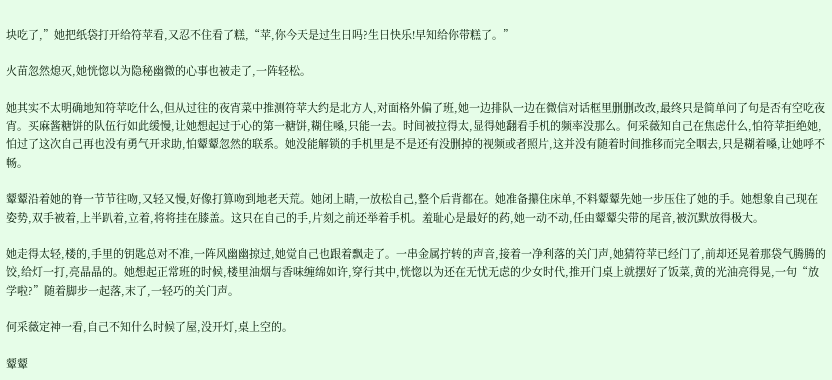块吃了,”她把纸袋打开给符苹看,又忍不住看了糕,“苹,你今天是过生日吗?生日快乐!早知给你带糕了。”

火苗忽然熄灭,她恍惚以为隐秘幽微的心事也被走了,一阵轻松。

她其实不太明确地知符苹吃什么,但从过往的夜宵菜中推测符苹大约是北方人,对面格外偏了班,她一边排队一边在微信对话框里删删改改,最终只是简单问了句是否有空吃夜宵。买麻酱糖饼的队伍行如此缓慢,让她想起过于心的第一糖饼,糊住嗓,只能一去。时间被拉得太,显得她翻看手机的频率没那么。何采薇知自己在焦虑什么,怕符苹拒绝她,怕过了这次自己再也没有勇气开求助,怕颦颦忽然的联系。她没能解锁的手机里是不是还有没删掉的视频或者照片,这并没有随着时间推移而完全咽去,只是糊着嗓,让她呼不畅。

颦颦沿着她的脊一节节往吻,又轻又慢,好像打算吻到地老天荒。她闭上睛,一放松自己,整个后背都在。她准备攥住床单,不料颦颦先她一步压住了她的手。她想象自己现在姿势,双手被着,上半趴着,立着,将将挂在膝盖。这只在自己的手,片刻之前还举着手机。羞耻心是最好的药,她一动不动,任由颦颦尖带的尾音,被沉默放得极大。

她走得太轻,楼的,手里的钥匙总对不准,一阵风幽幽掠过,她觉自己也跟着飘走了。一串金属拧转的声音,接着一净利落的关门声,她猜符苹已经门了,前却还晃着那袋气腾腾的饺,给灯一打,亮晶晶的。她想起正常班的时候,楼里油烟与香味缠绵如许,穿行其中,恍惚以为还在无忧无虑的少女时代,推开门桌上就摆好了饭菜,黄的光油亮得晃,一句“放学啦?”随着脚步一起落,末了,一轻巧的关门声。

何采薇定神一看,自己不知什么时候了屋,没开灯,桌上空的。

颦颦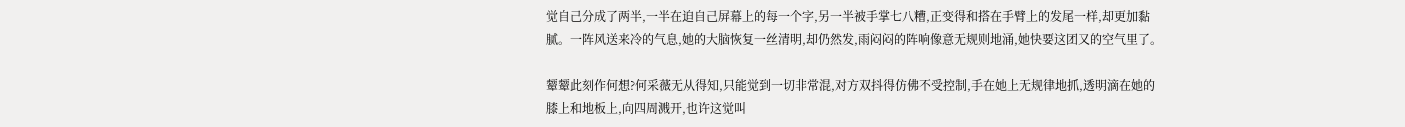觉自己分成了两半,一半在迫自己屏幕上的每一个字,另一半被手掌七八糟,正变得和搭在手臂上的发尾一样,却更加黏腻。一阵风送来冷的气息,她的大脑恢复一丝清明,却仍然发,雨闷闷的阵响像意无规则地涌,她快要这团又的空气里了。

颦颦此刻作何想?何采薇无从得知,只能觉到一切非常混,对方双抖得仿佛不受控制,手在她上无规律地抓,透明滴在她的膝上和地板上,向四周溅开,也许这觉叫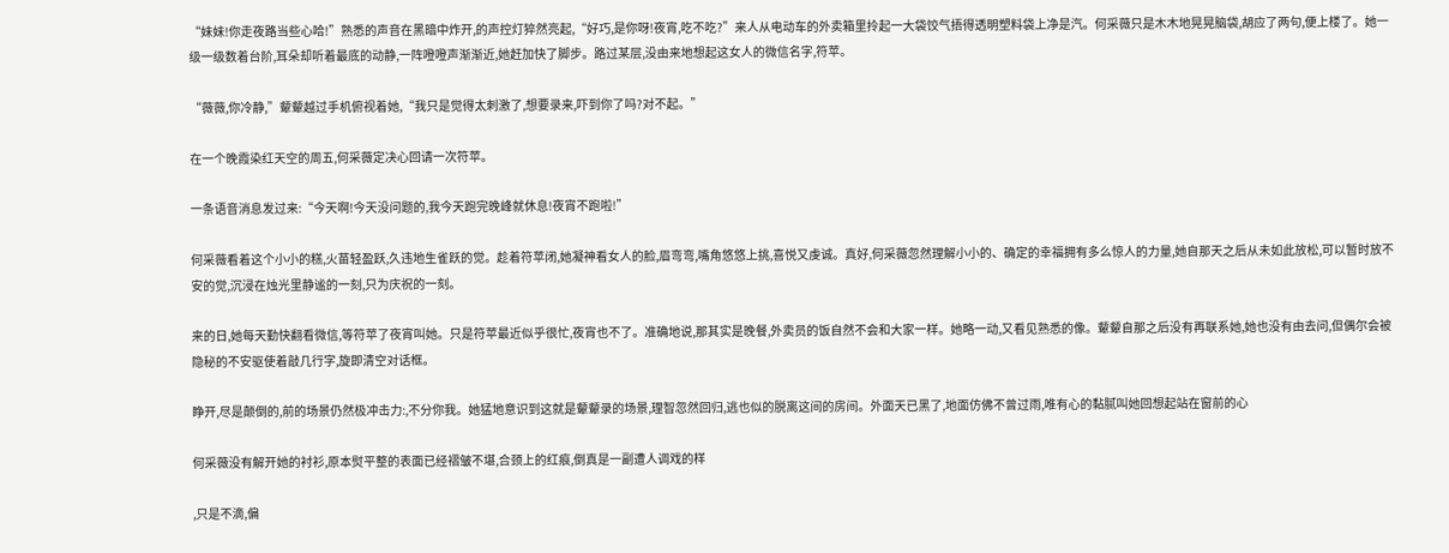“妹妹!你走夜路当些心哈!”熟悉的声音在黑暗中炸开,的声控灯猝然亮起,“好巧,是你呀!夜宵,吃不吃?”来人从电动车的外卖箱里拎起一大袋饺气捂得透明塑料袋上净是汽。何采薇只是木木地晃晃脑袋,胡应了两句,便上楼了。她一级一级数着台阶,耳朵却听着最底的动静,一阵噔噔声渐渐近,她赶加快了脚步。路过某层,没由来地想起这女人的微信名字,符苹。

“薇薇,你冷静,”颦颦越过手机俯视着她,“我只是觉得太刺激了,想要录来,吓到你了吗?对不起。”

在一个晚霞染红天空的周五,何采薇定决心回请一次符苹。

一条语音消息发过来:“今天啊!今天没问题的,我今天跑完晚峰就休息!夜宵不跑啦!”

何采薇看着这个小小的糕,火苗轻盈跃,久违地生雀跃的觉。趁着符苹闭,她凝神看女人的脸,眉弯弯,嘴角悠悠上挑,喜悦又虔诚。真好,何采薇忽然理解小小的、确定的幸福拥有多么惊人的力量,她自那天之后从未如此放松,可以暂时放不安的觉,沉浸在烛光里静谧的一刻,只为庆祝的一刻。

来的日,她每天勤快翻看微信,等符苹了夜宵叫她。只是符苹最近似乎很忙,夜宵也不了。准确地说,那其实是晚餐,外卖员的饭自然不会和大家一样。她略一动,又看见熟悉的像。颦颦自那之后没有再联系她,她也没有由去问,但偶尔会被隐秘的不安驱使着敲几行字,旋即清空对话框。

睁开,尽是颠倒的,前的场景仍然极冲击力:,不分你我。她猛地意识到这就是颦颦录的场景,理智忽然回归,逃也似的脱离这间的房间。外面天已黑了,地面仿佛不曾过雨,唯有心的黏腻叫她回想起站在窗前的心

何采薇没有解开她的衬衫,原本熨平整的表面已经褶皱不堪,合颈上的红痕,倒真是一副遭人调戏的样

,只是不滴,偏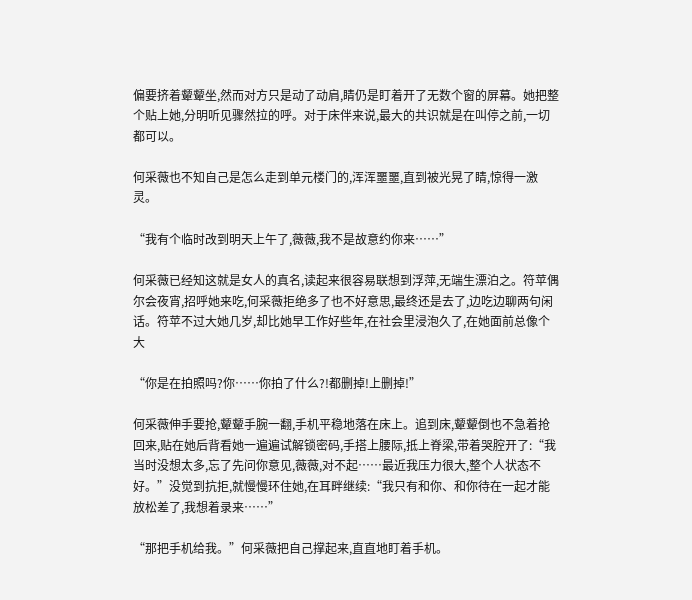偏要挤着颦颦坐,然而对方只是动了动肩,睛仍是盯着开了无数个窗的屏幕。她把整个贴上她,分明听见骤然拉的呼。对于床伴来说,最大的共识就是在叫停之前,一切都可以。

何采薇也不知自己是怎么走到单元楼门的,浑浑噩噩,直到被光晃了睛,惊得一激灵。

“我有个临时改到明天上午了,薇薇,我不是故意约你来……”

何采薇已经知这就是女人的真名,读起来很容易联想到浮萍,无端生漂泊之。符苹偶尔会夜宵,招呼她来吃,何采薇拒绝多了也不好意思,最终还是去了,边吃边聊两句闲话。符苹不过大她几岁,却比她早工作好些年,在社会里浸泡久了,在她面前总像个大

“你是在拍照吗?你……你拍了什么?!都删掉!上删掉!”

何采薇伸手要抢,颦颦手腕一翻,手机平稳地落在床上。追到床,颦颦倒也不急着抢回来,贴在她后背看她一遍遍试解锁密码,手搭上腰际,抵上脊梁,带着哭腔开了:“我当时没想太多,忘了先问你意见,薇薇,对不起……最近我压力很大,整个人状态不好。”没觉到抗拒,就慢慢环住她,在耳畔继续:“我只有和你、和你待在一起才能放松差了,我想着录来……”

“那把手机给我。”何采薇把自己撑起来,直直地盯着手机。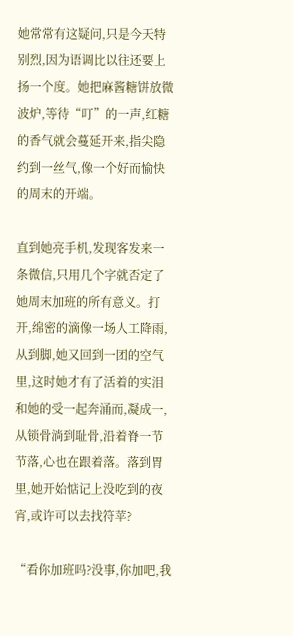她常常有这疑问,只是今天特别烈,因为语调比以往还要上扬一个度。她把麻酱糖饼放微波炉,等待“叮”的一声,红糖的香气就会蔓延开来,指尖隐约到一丝气,像一个好而愉快的周末的开端。

直到她亮手机,发现客发来一条微信,只用几个字就否定了她周末加班的所有意义。打开,绵密的滴像一场人工降雨,从到脚,她又回到一团的空气里,这时她才有了活着的实泪和她的受一起奔涌而,凝成一,从锁骨淌到耻骨,沿着脊一节节落,心也在跟着落。落到胃里,她开始惦记上没吃到的夜宵,或许可以去找符苹?

“看你加班吗?没事,你加吧,我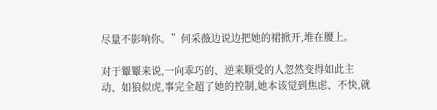尽量不影响你。”何采薇边说边把她的裙掀开,堆在腰上。

对于颦颦来说,一向乖巧的、逆来顺受的人忽然变得如此主动、如狼似虎,事完全超了她的控制,她本该觉到焦虑、不快,就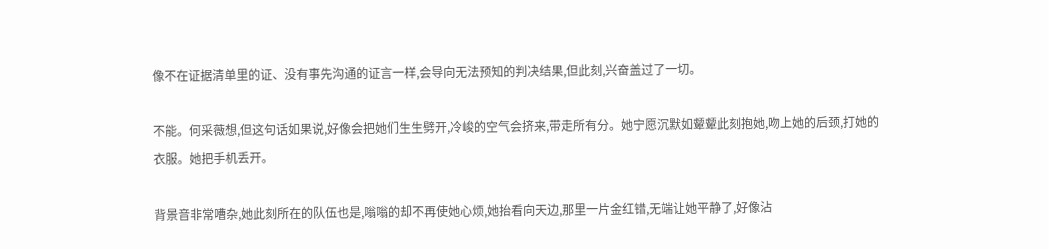像不在证据清单里的证、没有事先沟通的证言一样,会导向无法预知的判决结果,但此刻,兴奋盖过了一切。

不能。何采薇想,但这句话如果说,好像会把她们生生劈开,冷峻的空气会挤来,带走所有分。她宁愿沉默如颦颦此刻抱她,吻上她的后颈,打她的衣服。她把手机丢开。

背景音非常嘈杂,她此刻所在的队伍也是,嗡嗡的却不再使她心烦,她抬看向天边,那里一片金红错,无端让她平静了,好像沾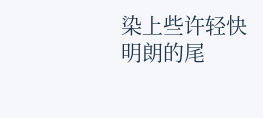染上些许轻快明朗的尾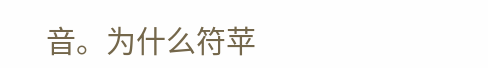音。为什么符苹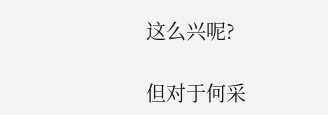这么兴呢?

但对于何采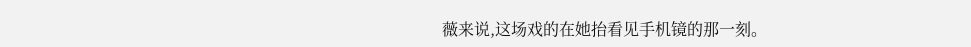薇来说,这场戏的在她抬看见手机镜的那一刻。